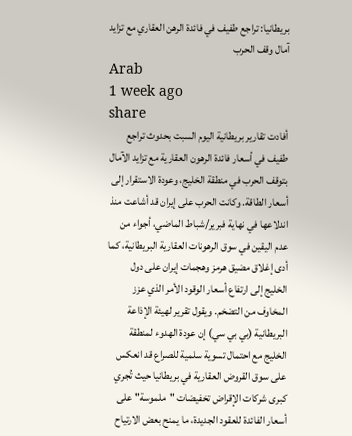بريطانيا: تراجع طفيف في فائدة الرهن العقاري مع تزايد آمال وقف الحرب
Arab
1 week ago
share
أفادت تقارير بريطانية اليوم السبت بحدوث تراجع طفيف في أسعار فائدة الرهون العقارية مع تزايد الآمال بتوقف الحرب في منطقة الخليج، وعودة الاستقرار إلى أسعار الطاقة. وكانت الحرب على إيران قد أشاعت منذ اندلاعها في نهاية فبرير/شباط الماضي، أجواء من عدم اليقين في سوق الرهونات العقارية البريطانية، كما أدى إغلاق مضيق هرمز وهجمات إيران على دول الخليج إلى ارتفاع أسعار الوقود الأمر الذي عزز المخاوف من التضخم. ويقول تقرير لهيئة الإذاعة البريطانية (بي بي سي) إن عودة الهدوء لمنطقة الخليج مع احتمال تسوية سلمية للصراع قد انعكس على سوق القروض العقارية في بريطانيا حيث تُجري كبرى شركات الإقراض تخفيضات "ملموسة" على أسعار الفائدة للعقود الجديدة، ما يمنح بعض الارتياح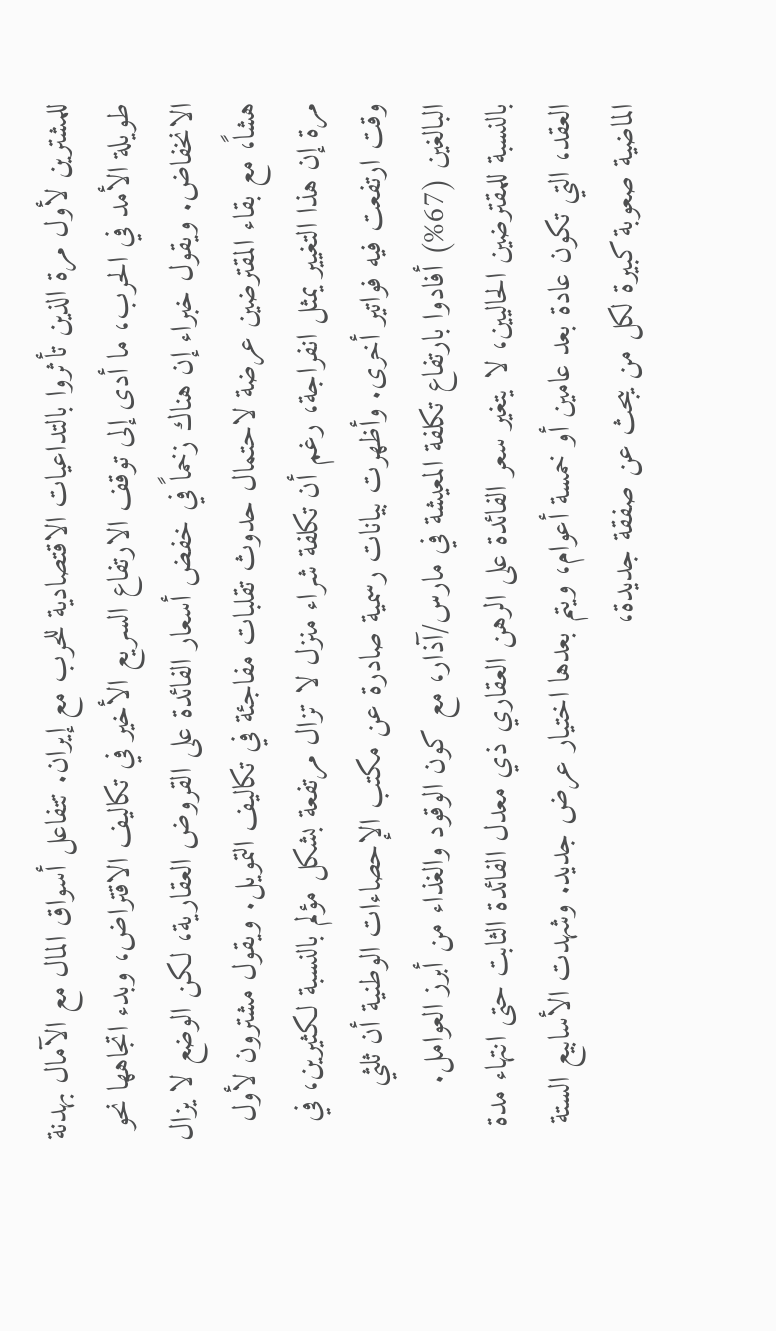للمشترين لأول مرة الذين تأثروا بالتداعيات الاقتصادية للحرب مع إيران. تتفاعل أسواق المال مع الآمال بهدنة طويلة الأمد في الحرب، ما أدى إلى توقف الارتفاع السريع الأخير في تكاليف الاقتراض، وبدء اتجاهها نحو الانخفاض. ويقول خبراء إن هناك زخماً في خفض أسعار الفائدة على القروض العقارية، لكن الوضع لا يزال هشاً، مع بقاء المقترضين عرضة لاحتمال حدوث تقلبات مفاجئة في تكاليف التمويل. ويقول مشترون لأول مرة إن هذا التغيير يمثل انفراجة، رغم أن تكلفة شراء منزل لا تزال مرتفعة بشكل مؤلم بالنسبة لكثيرين، في وقت ارتفعت فيه فواتير أخرى. وأظهرت بيانات رسمية صادرة عن مكتب الإحصاءات الوطنية أن ثلثي البالغين (67%) أفادوا بارتفاع تكلفة المعيشة في مارس/آذار، مع كون الوقود والغذاء من أبرز العوامل. بالنسبة للمقترضين الحاليين، لا يتغير سعر الفائدة على الرهن العقاري ذي معدل الفائدة الثابت حتى انتهاء مدة العقد، التي تكون عادة بعد عامين أو خمسة أعوام، ويتم بعدها اختيار عرض جديد. وشهدت الأسابيع الستة الماضية صعوبة كبيرة لكل من يبحث عن صفقة جديدة،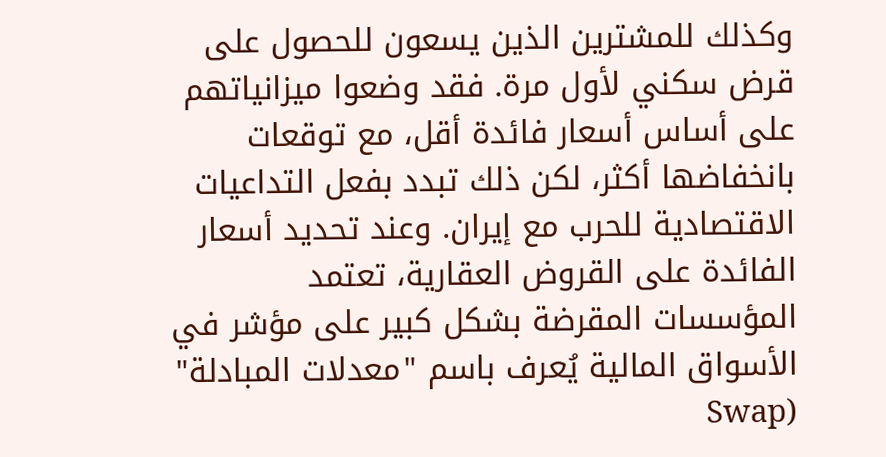وكذلك للمشترين الذين يسعون للحصول على قرض سكني لأول مرة. فقد وضعوا ميزانياتهم على أساس أسعار فائدة أقل، مع توقعات بانخفاضها أكثر، لكن ذلك تبدد بفعل التداعيات الاقتصادية للحرب مع إيران. وعند تحديد أسعار الفائدة على القروض العقارية، تعتمد المؤسسات المقرضة بشكل كبير على مؤشر في الأسواق المالية يُعرف باسم "معدلات المبادلة" (Swap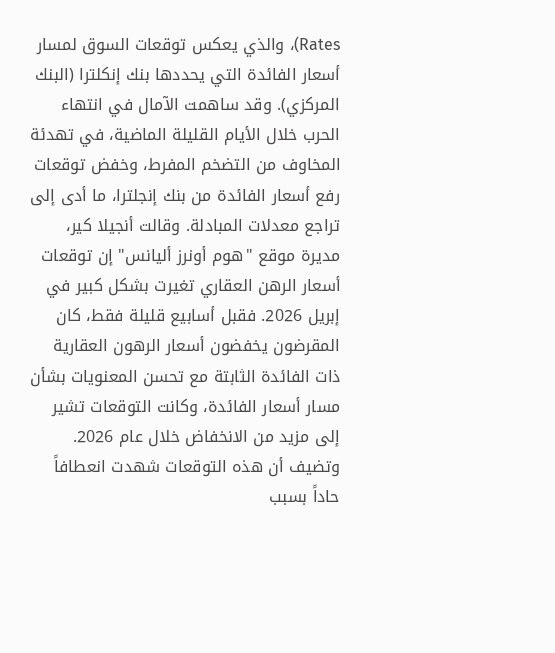Rates)، والذي يعكس توقعات السوق لمسار أسعار الفائدة التي يحددها بنك إنكلترا (البنك المركزي). وقد ساهمت الآمال في انتهاء الحرب خلال الأيام القليلة الماضية، في تهدئة المخاوف من التضخم المفرط، وخفض توقعات رفع أسعار الفائدة من بنك إنجلترا، ما أدى إلى تراجع معدلات المبادلة. وقالت أنجيلا كير، مديرة موقع "هوم أونرز أليانس" إن توقعات أسعار الرهن العقاري تغيرت بشكل كبير في إبريل 2026. فقبل أسابيع قليلة فقط، كان المقرضون يخفضون أسعار الرهون العقارية ذات الفائدة الثابتة مع تحسن المعنويات بشأن مسار أسعار الفائدة، وكانت التوقعات تشير إلى مزيد من الانخفاض خلال عام 2026. وتضيف أن هذه التوقعات شهدت انعطافاً حاداً بسبب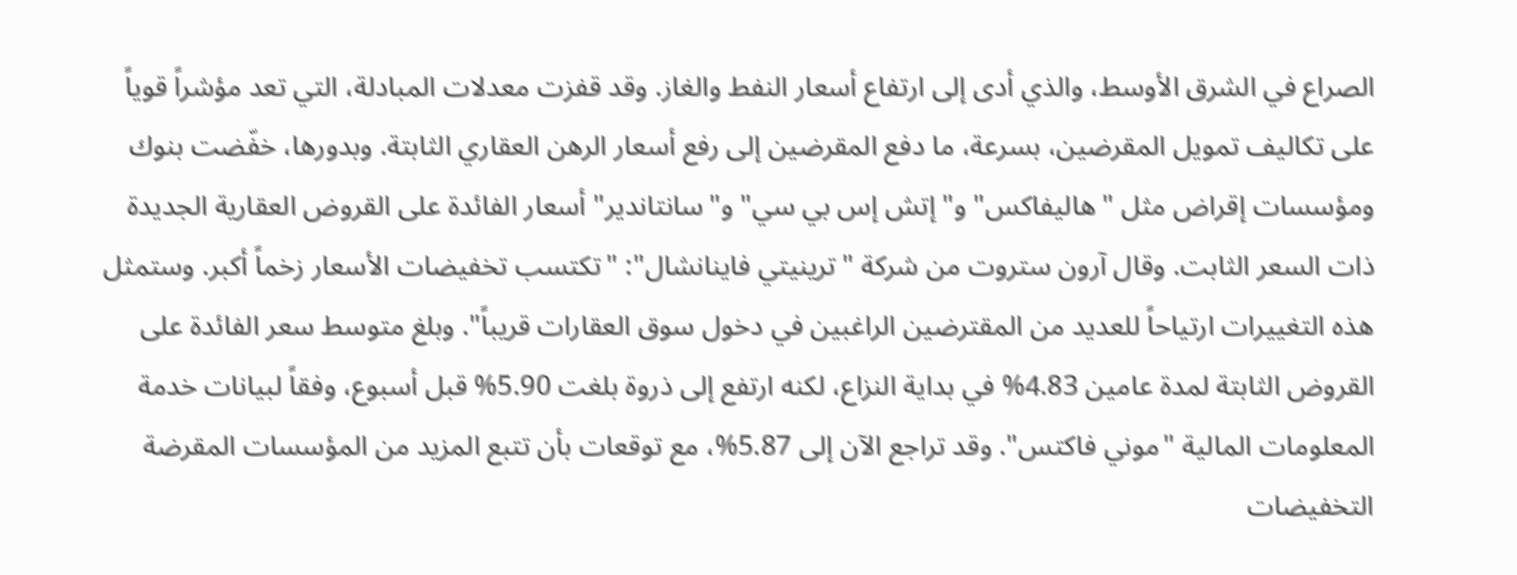الصراع في الشرق الأوسط، والذي أدى إلى ارتفاع أسعار النفط والغاز. وقد قفزت معدلات المبادلة، التي تعد مؤشراً قوياً على تكاليف تمويل المقرضين، بسرعة، ما دفع المقرضين إلى رفع أسعار الرهن العقاري الثابتة. وبدورها، خفّضت بنوك ومؤسسات إقراض مثل "هاليفاكس" و"إتش إس بي سي" و"سانتاندير" أسعار الفائدة على القروض العقارية الجديدة ذات السعر الثابت. وقال آرون ستروت من شركة "ترينيتي فاينانشال": "تكتسب تخفيضات الأسعار زخماً أكبر. وستمثل هذه التغييرات ارتياحاً للعديد من المقترضين الراغبين في دخول سوق العقارات قريباً". وبلغ متوسط سعر الفائدة على القروض الثابتة لمدة عامين 4.83% في بداية النزاع، لكنه ارتفع إلى ذروة بلغت 5.90% قبل أسبوع، وفقاً لبيانات خدمة المعلومات المالية "موني فاكتس". وقد تراجع الآن إلى 5.87%، مع توقعات بأن تتبع المزيد من المؤسسات المقرضة التخفيضات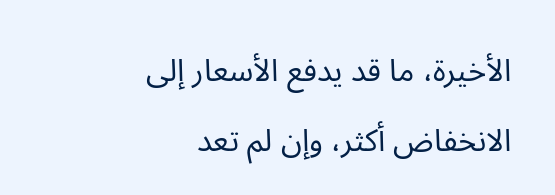الأخيرة، ما قد يدفع الأسعار إلى الانخفاض أكثر، وإن لم تعد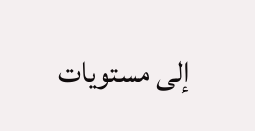إلى مستويات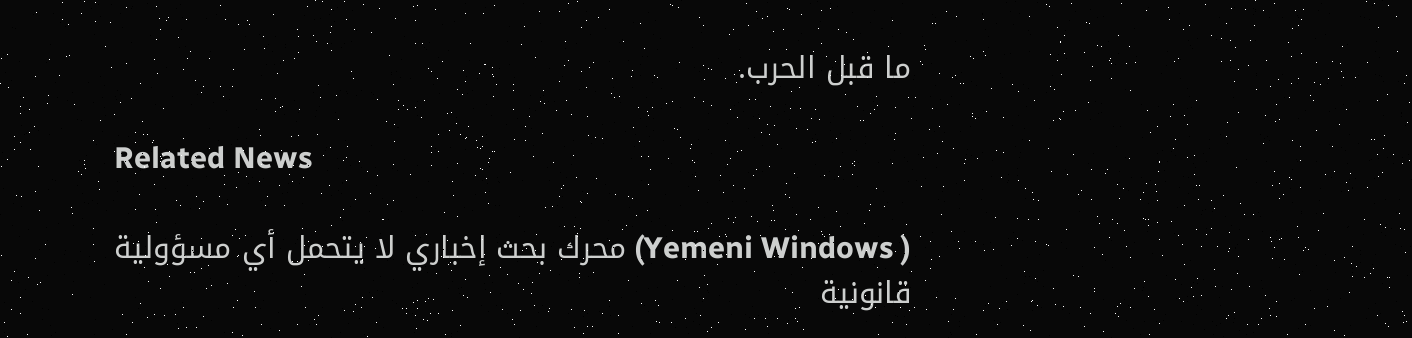ما قبل الحرب.

Related News

( Yemeni Windows) محرك بحث إخباري لا يتحمل أي مسؤولية قانونية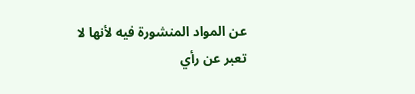عن المواد المنشورة فيه لأنها لا تعبر عن رأي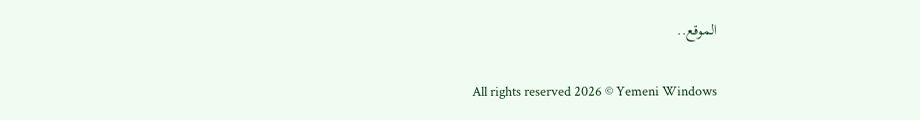الموقع..

All rights reserved 2026 © Yemeni Windows